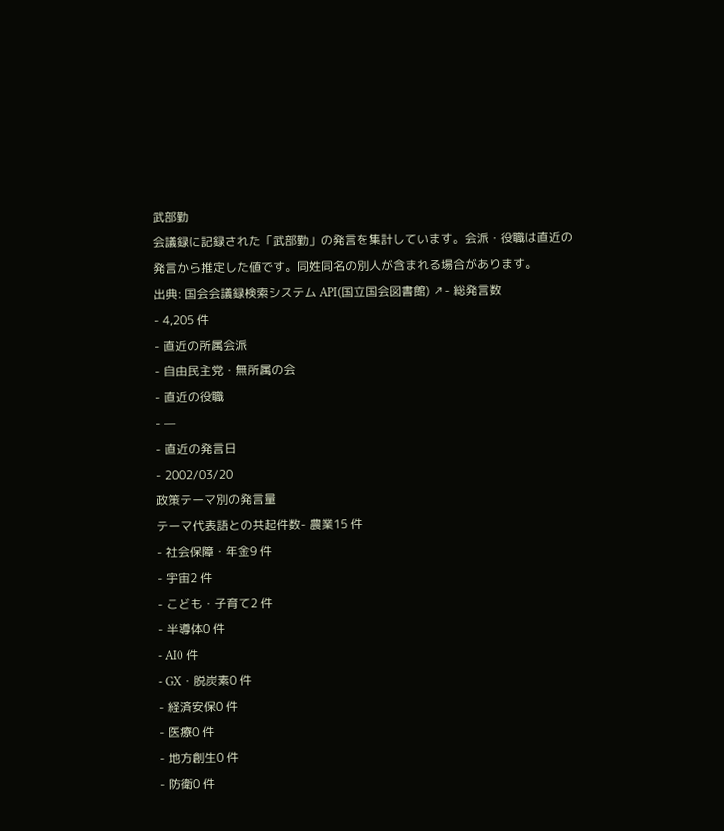武部勤
会議録に記録された「武部勤」の発言を集計しています。会派・役職は直近の発言から推定した値です。同姓同名の別人が含まれる場合があります。
出典: 国会会議録検索システム API(国立国会図書館) ↗- 総発言数
- 4,205 件
- 直近の所属会派
- 自由民主党・無所属の会
- 直近の役職
- —
- 直近の発言日
- 2002/03/20
政策テーマ別の発言量
テーマ代表語との共起件数- 農業15 件
- 社会保障・年金9 件
- 宇宙2 件
- こども・子育て2 件
- 半導体0 件
- AI0 件
- GX・脱炭素0 件
- 経済安保0 件
- 医療0 件
- 地方創生0 件
- 防衛0 件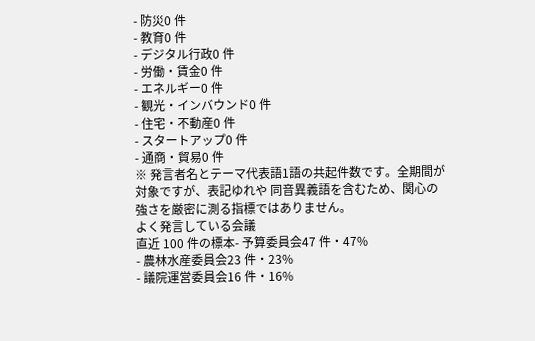- 防災0 件
- 教育0 件
- デジタル行政0 件
- 労働・賃金0 件
- エネルギー0 件
- 観光・インバウンド0 件
- 住宅・不動産0 件
- スタートアップ0 件
- 通商・貿易0 件
※ 発言者名とテーマ代表語1語の共起件数です。全期間が対象ですが、表記ゆれや 同音異義語を含むため、関心の強さを厳密に測る指標ではありません。
よく発言している会議
直近 100 件の標本- 予算委員会47 件・47%
- 農林水産委員会23 件・23%
- 議院運営委員会16 件・16%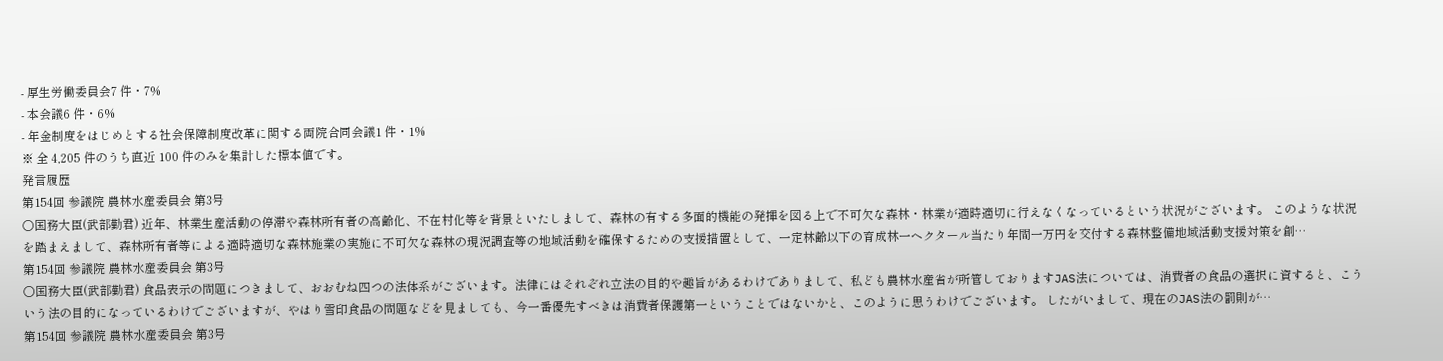- 厚生労働委員会7 件・7%
- 本会議6 件・6%
- 年金制度をはじめとする社会保障制度改革に関する両院合同会議1 件・1%
※ 全 4,205 件のうち直近 100 件のみを集計した標本値です。
発言履歴
第154回 参議院 農林水産委員会 第3号
○国務大臣(武部勤君) 近年、林業生産活動の停滞や森林所有者の高齢化、不在村化等を背景といたしまして、森林の有する多面的機能の発揮を図る上で不可欠な森林・林業が適時適切に行えなくなっているという状況がございます。 このような状況を踏まえまして、森林所有者等による適時適切な森林施業の実施に不可欠な森林の現況調査等の地域活動を確保するための支援措置として、一定林齢以下の育成林一ヘクタール当たり年間一万円を交付する森林整備地域活動支援対策を創…
第154回 参議院 農林水産委員会 第3号
○国務大臣(武部勤君) 食品表示の問題につきまして、おおむね四つの法体系がございます。法律にはそれぞれ立法の目的や趣旨があるわけでありまして、私ども農林水産省が所管しておりますJAS法については、消費者の食品の選択に資すると、こういう法の目的になっているわけでございますが、やはり雪印食品の問題などを見ましても、今一番優先すべきは消費者保護第一ということではないかと、このように思うわけでございます。 したがいまして、現在のJAS法の罰則が…
第154回 参議院 農林水産委員会 第3号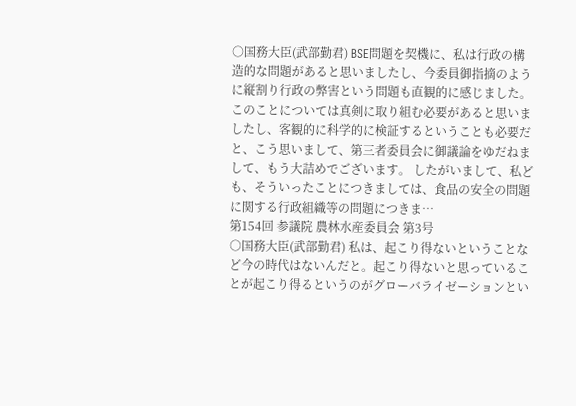○国務大臣(武部勤君) BSE問題を契機に、私は行政の構造的な問題があると思いましたし、今委員御指摘のように縦割り行政の弊害という問題も直観的に感じました。このことについては真剣に取り組む必要があると思いましたし、客観的に科学的に検証するということも必要だと、こう思いまして、第三者委員会に御議論をゆだねまして、もう大詰めでございます。 したがいまして、私ども、そういったことにつきましては、食品の安全の問題に関する行政組織等の問題につきま…
第154回 参議院 農林水産委員会 第3号
○国務大臣(武部勤君) 私は、起こり得ないということなど今の時代はないんだと。起こり得ないと思っていることが起こり得るというのがグローバライゼーションとい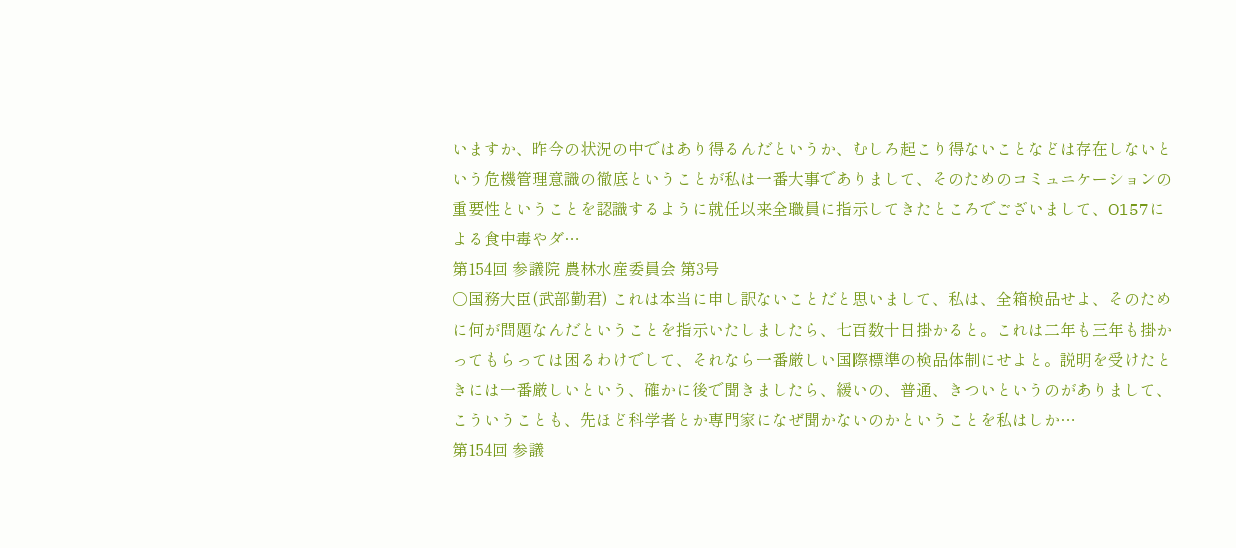いますか、昨今の状況の中ではあり得るんだというか、むしろ起こり得ないことなどは存在しないという危機管理意識の徹底ということが私は一番大事でありまして、そのためのコミュニケーションの重要性ということを認識するように就任以来全職員に指示してきたところでございまして、O157による食中毒やダ…
第154回 参議院 農林水産委員会 第3号
○国務大臣(武部勤君) これは本当に申し訳ないことだと思いまして、私は、全箱検品せよ、そのために何が問題なんだということを指示いたしましたら、七百数十日掛かると。これは二年も三年も掛かってもらっては困るわけでして、それなら一番厳しい国際標準の検品体制にせよと。説明を受けたときには一番厳しいという、確かに後で聞きましたら、緩いの、普通、きついというのがありまして、こういうことも、先ほど科学者とか専門家になぜ聞かないのかということを私はしか…
第154回 参議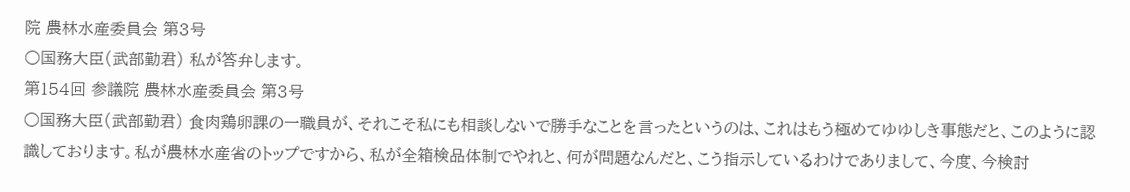院 農林水産委員会 第3号
○国務大臣(武部勤君) 私が答弁します。
第154回 参議院 農林水産委員会 第3号
○国務大臣(武部勤君) 食肉鶏卵課の一職員が、それこそ私にも相談しないで勝手なことを言ったというのは、これはもう極めてゆゆしき事態だと、このように認識しております。私が農林水産省のトップですから、私が全箱検品体制でやれと、何が問題なんだと、こう指示しているわけでありまして、今度、今検討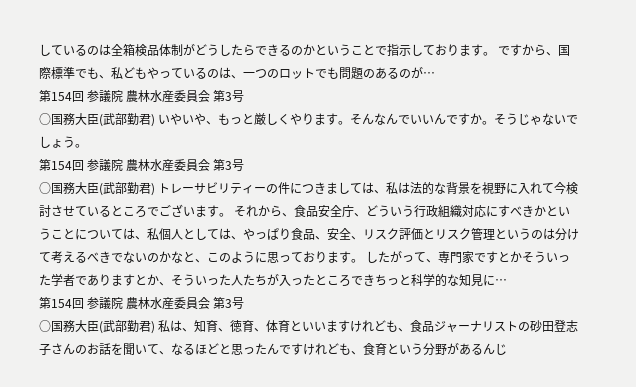しているのは全箱検品体制がどうしたらできるのかということで指示しております。 ですから、国際標準でも、私どもやっているのは、一つのロットでも問題のあるのが…
第154回 参議院 農林水産委員会 第3号
○国務大臣(武部勤君) いやいや、もっと厳しくやります。そんなんでいいんですか。そうじゃないでしょう。
第154回 参議院 農林水産委員会 第3号
○国務大臣(武部勤君) トレーサビリティーの件につきましては、私は法的な背景を視野に入れて今検討させているところでございます。 それから、食品安全庁、どういう行政組織対応にすべきかということについては、私個人としては、やっぱり食品、安全、リスク評価とリスク管理というのは分けて考えるべきでないのかなと、このように思っております。 したがって、専門家ですとかそういった学者でありますとか、そういった人たちが入ったところできちっと科学的な知見に…
第154回 参議院 農林水産委員会 第3号
○国務大臣(武部勤君) 私は、知育、徳育、体育といいますけれども、食品ジャーナリストの砂田登志子さんのお話を聞いて、なるほどと思ったんですけれども、食育という分野があるんじ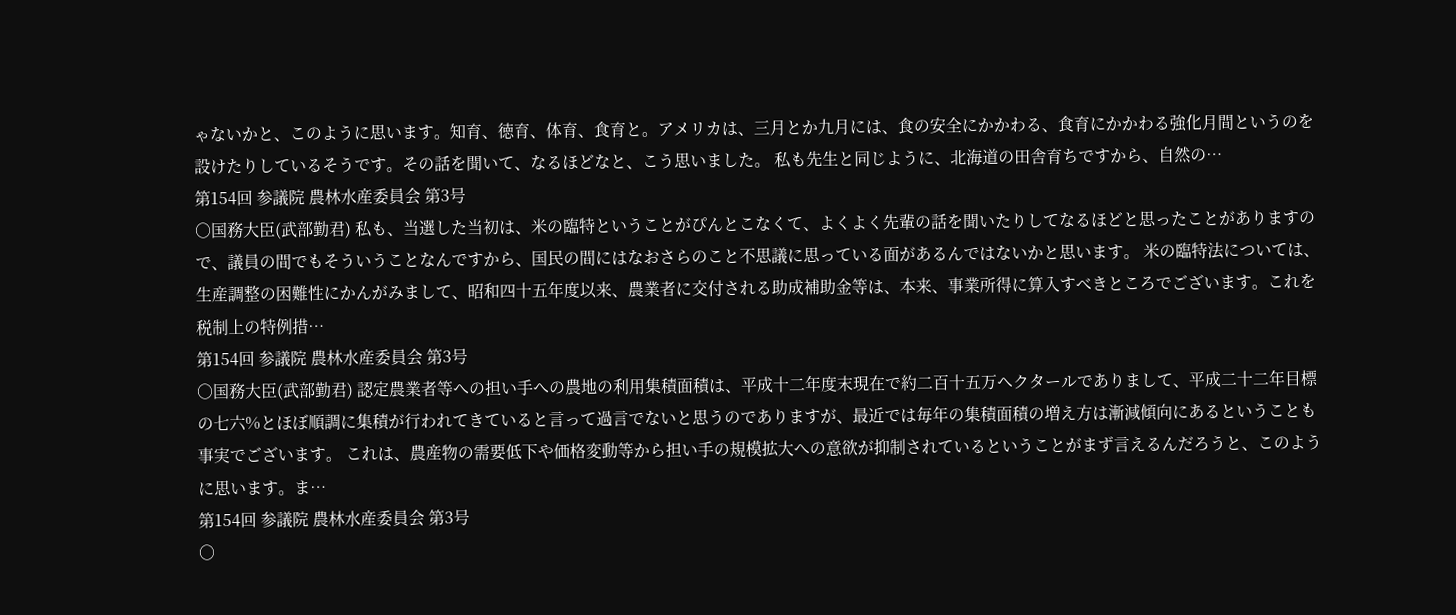ゃないかと、このように思います。知育、徳育、体育、食育と。アメリカは、三月とか九月には、食の安全にかかわる、食育にかかわる強化月間というのを設けたりしているそうです。その話を聞いて、なるほどなと、こう思いました。 私も先生と同じように、北海道の田舎育ちですから、自然の…
第154回 参議院 農林水産委員会 第3号
○国務大臣(武部勤君) 私も、当選した当初は、米の臨特ということがぴんとこなくて、よくよく先輩の話を聞いたりしてなるほどと思ったことがありますので、議員の間でもそういうことなんですから、国民の間にはなおさらのこと不思議に思っている面があるんではないかと思います。 米の臨特法については、生産調整の困難性にかんがみまして、昭和四十五年度以来、農業者に交付される助成補助金等は、本来、事業所得に算入すべきところでございます。これを税制上の特例措…
第154回 参議院 農林水産委員会 第3号
○国務大臣(武部勤君) 認定農業者等への担い手への農地の利用集積面積は、平成十二年度末現在で約二百十五万ヘクタールでありまして、平成二十二年目標の七六%とほぼ順調に集積が行われてきていると言って過言でないと思うのでありますが、最近では毎年の集積面積の増え方は漸減傾向にあるということも事実でございます。 これは、農産物の需要低下や価格変動等から担い手の規模拡大への意欲が抑制されているということがまず言えるんだろうと、このように思います。ま…
第154回 参議院 農林水産委員会 第3号
○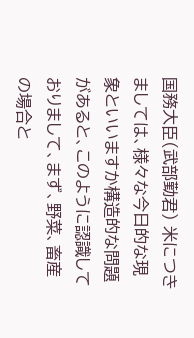国務大臣(武部勤君) 米につきましては、様々な今日的な現象といいますか構造的な問題があると、このように認識しておりまして、まず、野菜、畜産の場合と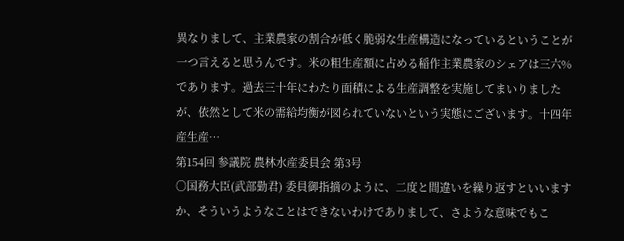異なりまして、主業農家の割合が低く脆弱な生産構造になっているということが一つ言えると思うんです。米の粗生産額に占める稲作主業農家のシェアは三六%であります。過去三十年にわたり面積による生産調整を実施してまいりましたが、依然として米の需給均衡が図られていないという実態にございます。十四年産生産…
第154回 参議院 農林水産委員会 第3号
○国務大臣(武部勤君) 委員御指摘のように、二度と間違いを繰り返すといいますか、そういうようなことはできないわけでありまして、さような意味でもこ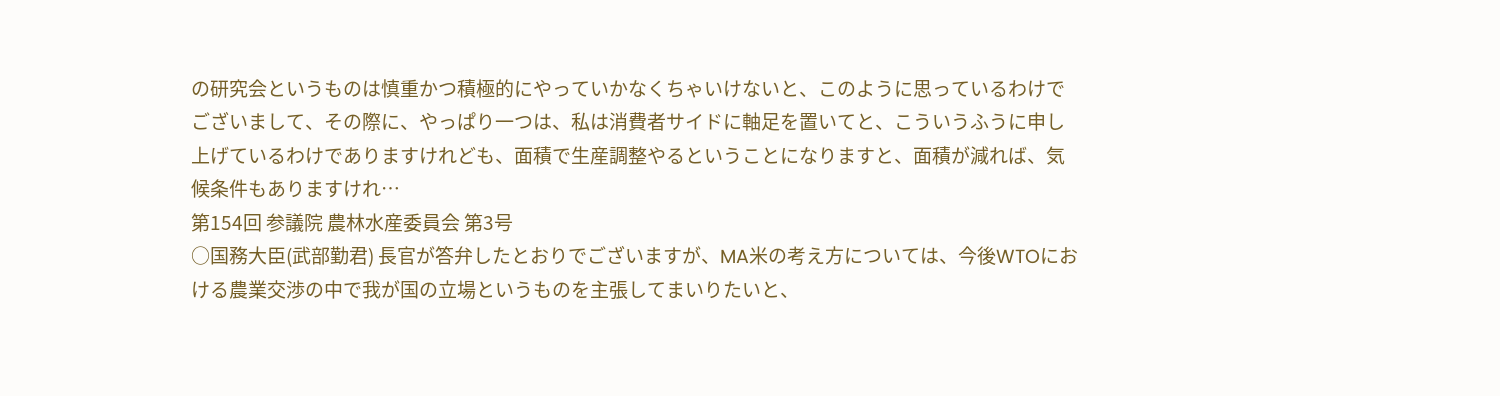の研究会というものは慎重かつ積極的にやっていかなくちゃいけないと、このように思っているわけでございまして、その際に、やっぱり一つは、私は消費者サイドに軸足を置いてと、こういうふうに申し上げているわけでありますけれども、面積で生産調整やるということになりますと、面積が減れば、気候条件もありますけれ…
第154回 参議院 農林水産委員会 第3号
○国務大臣(武部勤君) 長官が答弁したとおりでございますが、MA米の考え方については、今後WTOにおける農業交渉の中で我が国の立場というものを主張してまいりたいと、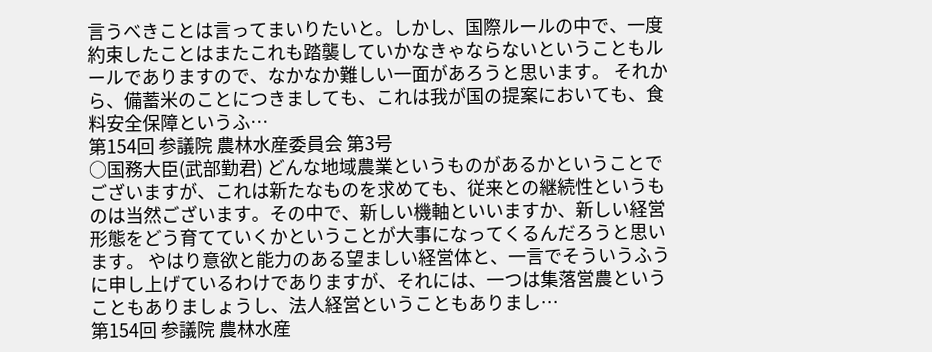言うべきことは言ってまいりたいと。しかし、国際ルールの中で、一度約束したことはまたこれも踏襲していかなきゃならないということもルールでありますので、なかなか難しい一面があろうと思います。 それから、備蓄米のことにつきましても、これは我が国の提案においても、食料安全保障というふ…
第154回 参議院 農林水産委員会 第3号
○国務大臣(武部勤君) どんな地域農業というものがあるかということでございますが、これは新たなものを求めても、従来との継続性というものは当然ございます。その中で、新しい機軸といいますか、新しい経営形態をどう育てていくかということが大事になってくるんだろうと思います。 やはり意欲と能力のある望ましい経営体と、一言でそういうふうに申し上げているわけでありますが、それには、一つは集落営農ということもありましょうし、法人経営ということもありまし…
第154回 参議院 農林水産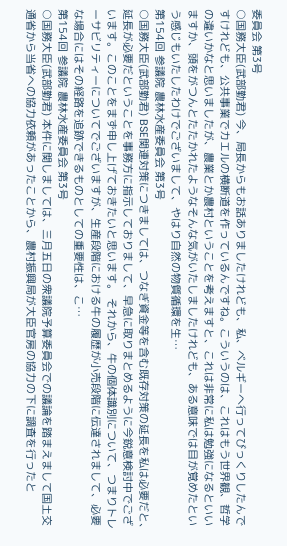委員会 第3号
○国務大臣(武部勤君) 今、局長からもお話ありましたけれども、私、ベルギーへ行ってびっくりしたんですけれども、公共事業でカエルの横断道を作っているんですね。こういうのは、これはもう世界観、哲学の違いかなと思いましたが、農業とか農村ということを考えますと、これは非常に私は勉強になるといいますか、頭をがつんとたたかれたようなそんな気がいたしましたけれども、ある意味では目が覚めたという感じもいたしたわけでございまして、やはり自然の物質循環を生…
第154回 参議院 農林水産委員会 第3号
○国務大臣(武部勤君) BSE関連対策につきましては、つなぎ資金等を含む既存対策の延長を私は必要だと、延長が必要だということを事務方に指示しておりまして、早急に取りまとめるように今鋭意検討中でございます。このことをまず申し上げておきたいと思います。 それから、牛の個体識別について、つまりトレーサビリティーについてでございますが、生産段階における牛の履歴が小売段階に伝達されまして、必要な場合にはその経路を追跡できるものとしての重要性は、こ…
第154回 参議院 農林水産委員会 第3号
○国務大臣(武部勤君) 本件に関しましては、三月五日の衆議院予算委員会での議論を踏まえまして国土交通省から当省への協力依頼があったことから、農村振興局が大臣官房の協力の下に調査を行ったと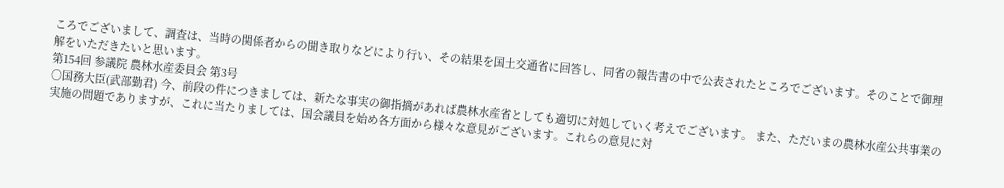ころでございまして、調査は、当時の関係者からの聞き取りなどにより行い、その結果を国土交通省に回答し、同省の報告書の中で公表されたところでございます。そのことで御理解をいただきたいと思います。
第154回 参議院 農林水産委員会 第3号
○国務大臣(武部勤君) 今、前段の件につきましては、新たな事実の御指摘があれば農林水産省としても適切に対処していく考えでございます。 また、ただいまの農林水産公共事業の実施の問題でありますが、これに当たりましては、国会議員を始め各方面から様々な意見がございます。これらの意見に対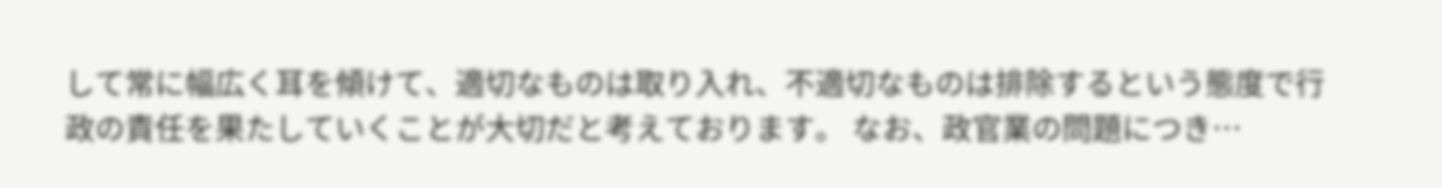して常に幅広く耳を傾けて、適切なものは取り入れ、不適切なものは排除するという態度で行政の責任を果たしていくことが大切だと考えております。 なお、政官業の問題につき…